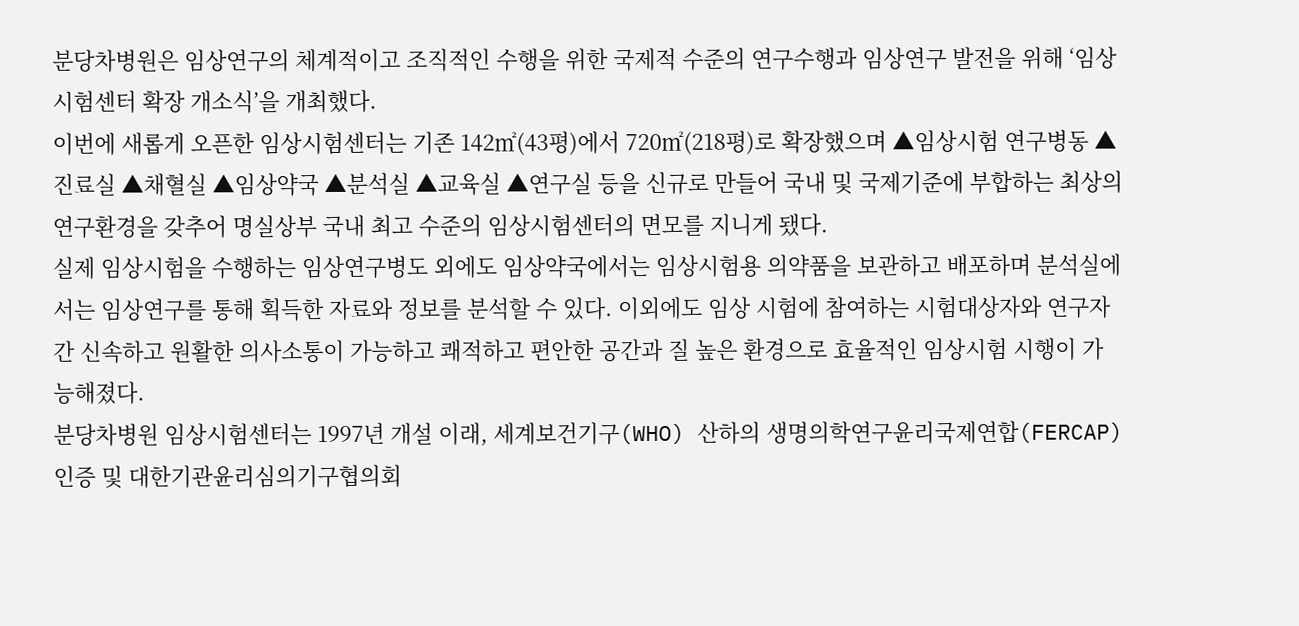분당차병원은 임상연구의 체계적이고 조직적인 수행을 위한 국제적 수준의 연구수행과 임상연구 발전을 위해 ‘임상시험센터 확장 개소식’을 개최했다.
이번에 새롭게 오픈한 임상시험센터는 기존 142㎡(43평)에서 720㎡(218평)로 확장했으며 ▲임상시험 연구병동 ▲진료실 ▲채혈실 ▲임상약국 ▲분석실 ▲교육실 ▲연구실 등을 신규로 만들어 국내 및 국제기준에 부합하는 최상의 연구환경을 갖추어 명실상부 국내 최고 수준의 임상시험센터의 면모를 지니게 됐다.
실제 임상시험을 수행하는 임상연구병도 외에도 임상약국에서는 임상시험용 의약품을 보관하고 배포하며 분석실에서는 임상연구를 통해 획득한 자료와 정보를 분석할 수 있다. 이외에도 임상 시험에 참여하는 시험대상자와 연구자간 신속하고 원활한 의사소통이 가능하고 쾌적하고 편안한 공간과 질 높은 환경으로 효율적인 임상시험 시행이 가능해졌다.
분당차병원 임상시험센터는 1997년 개설 이래, 세계보건기구(WHO) 산하의 생명의학연구윤리국제연합(FERCAP) 인증 및 대한기관윤리심의기구협의회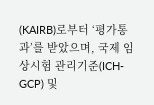(KAIRB)로부터 ‘평가통과’를 받았으며, 국제 임상시험 관리기준(ICH-GCP) 및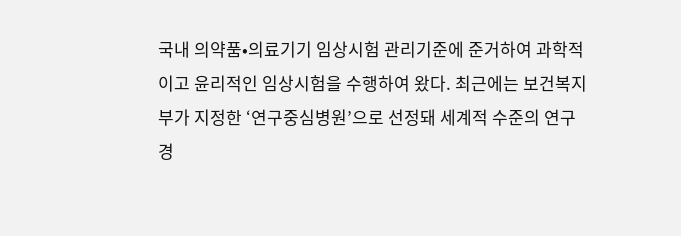국내 의약품•의료기기 임상시험 관리기준에 준거하여 과학적이고 윤리적인 임상시험을 수행하여 왔다. 최근에는 보건복지부가 지정한 ‘연구중심병원’으로 선정돼 세계적 수준의 연구 경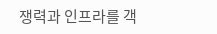쟁력과 인프라를 객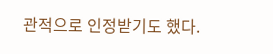관적으로 인정받기도 했다.